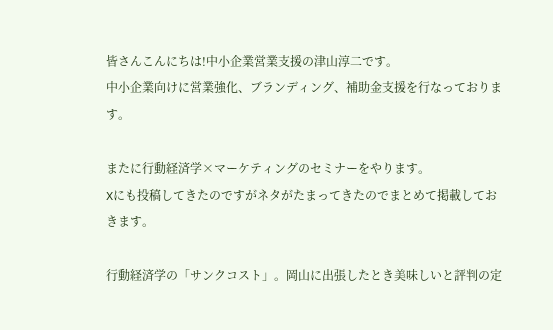皆さんこんにちは!中小企業営業支援の津山淳二です。
中小企業向けに営業強化、ブランディング、補助金支援を行なっております。

またに行動経済学×マーケティングのセミナーをやります。
Xにも投稿してきたのですがネタがたまってきたのでまとめて掲載しておきます。

行動経済学の「サンクコスト」。岡山に出張したとき美味しいと評判の定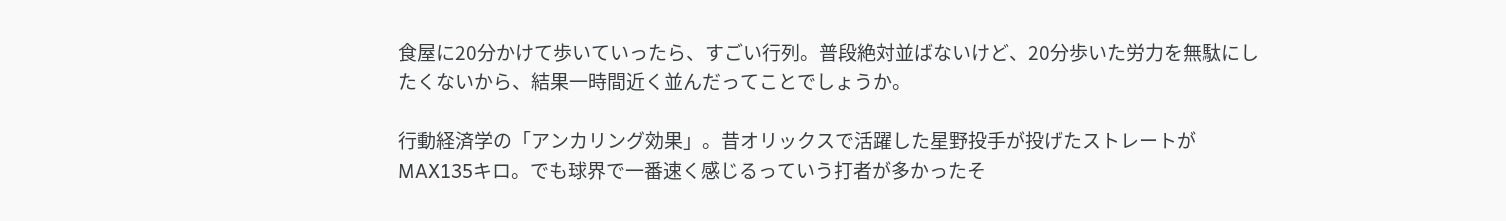食屋に20分かけて歩いていったら、すごい行列。普段絶対並ばないけど、20分歩いた労力を無駄にしたくないから、結果一時間近く並んだってことでしょうか。

行動経済学の「アンカリング効果」。昔オリックスで活躍した星野投手が投げたストレートがMAX135キロ。でも球界で一番速く感じるっていう打者が多かったそ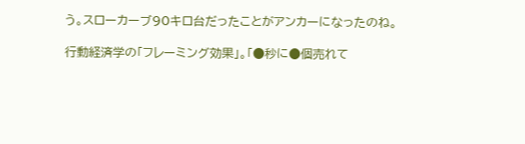う。スローカーブ90キロ台だったことがアンカーになったのね。

行動経済学の「フレーミング効果」。「●秒に●個売れて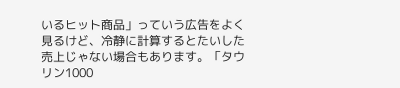いるヒット商品」っていう広告をよく見るけど、冷静に計算するとたいした売上じゃない場合もあります。「タウリン1000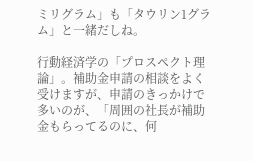ミリグラム」も「タウリン1グラム」と一緒だしね。

行動経済学の「プロスペクト理論」。補助金申請の相談をよく受けますが、申請のきっかけで多いのが、「周囲の社長が補助金もらってるのに、何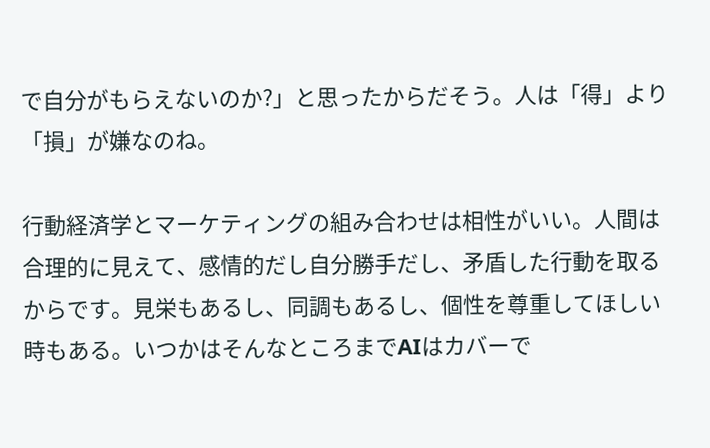で自分がもらえないのか?」と思ったからだそう。人は「得」より「損」が嫌なのね。

行動経済学とマーケティングの組み合わせは相性がいい。人間は合理的に見えて、感情的だし自分勝手だし、矛盾した行動を取るからです。見栄もあるし、同調もあるし、個性を尊重してほしい時もある。いつかはそんなところまでAIはカバーで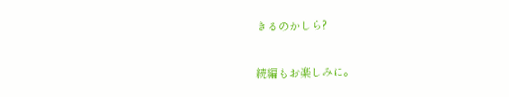きるのかしら?

続編もお楽しみに。